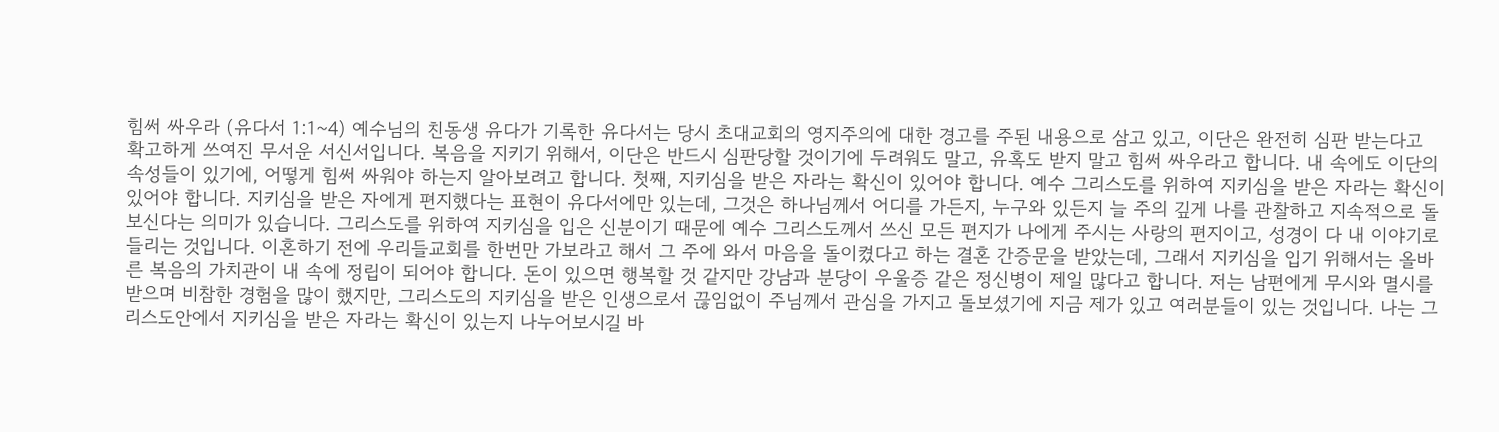힘써 싸우라 (유다서 1:1~4) 예수님의 친동생 유다가 기록한 유다서는 당시 초대교회의 영지주의에 대한 경고를 주된 내용으로 삼고 있고, 이단은 완전히 심판 받는다고 확고하게 쓰여진 무서운 서신서입니다. 복음을 지키기 위해서, 이단은 반드시 심판당할 것이기에 두려워도 말고, 유혹도 받지 말고 힘써 싸우라고 합니다. 내 속에도 이단의 속성들이 있기에, 어떻게 힘써 싸워야 하는지 알아보려고 합니다. 첫째, 지키심을 받은 자라는 확신이 있어야 합니다. 예수 그리스도를 위하여 지키심을 받은 자라는 확신이 있어야 합니다. 지키심을 받은 자에게 편지했다는 표현이 유다서에만 있는데, 그것은 하나님께서 어디를 가든지, 누구와 있든지 늘 주의 깊게 나를 관찰하고 지속적으로 돌보신다는 의미가 있습니다. 그리스도를 위하여 지키심을 입은 신분이기 때문에 예수 그리스도께서 쓰신 모든 편지가 나에게 주시는 사랑의 편지이고, 성경이 다 내 이야기로 들리는 것입니다. 이혼하기 전에 우리들교회를 한번만 가보라고 해서 그 주에 와서 마음을 돌이켰다고 하는 결혼 간증문을 받았는데, 그래서 지키심을 입기 위해서는 올바른 복음의 가치관이 내 속에 정립이 되어야 합니다. 돈이 있으면 행복할 것 같지만 강남과 분당이 우울증 같은 정신병이 제일 많다고 합니다. 저는 남편에게 무시와 멸시를 받으며 비참한 경험을 많이 했지만, 그리스도의 지키심을 받은 인생으로서 끊임없이 주님께서 관심을 가지고 돌보셨기에 지금 제가 있고 여러분들이 있는 것입니다. 나는 그리스도안에서 지키심을 받은 자라는 확신이 있는지 나누어보시길 바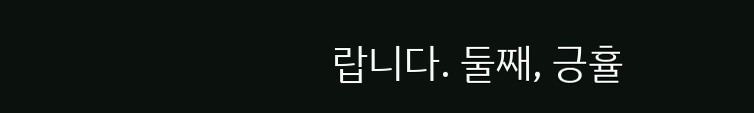랍니다. 둘째, 긍휼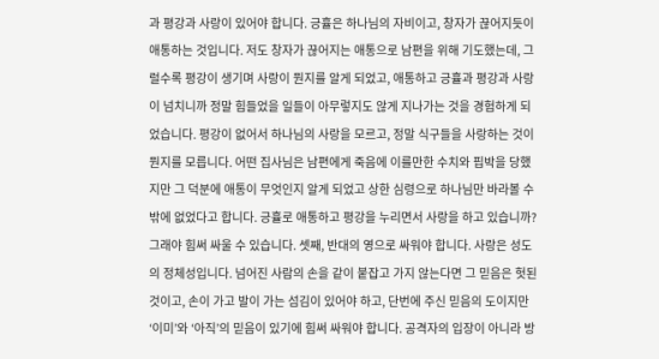과 평강과 사랑이 있어야 합니다. 긍휼은 하나님의 자비이고, 창자가 끊어지듯이 애통하는 것입니다. 저도 창자가 끊어지는 애통으로 남편을 위해 기도했는데, 그럴수록 평강이 생기며 사랑이 뭔지를 알게 되었고, 애통하고 긍휼과 평강과 사랑이 넘치니까 정말 힘들었을 일들이 아무렇지도 않게 지나가는 것을 경험하게 되었습니다. 평강이 없어서 하나님의 사랑을 모르고, 정말 식구들을 사랑하는 것이 뭔지를 모릅니다. 어떤 집사님은 남편에게 죽음에 이를만한 수치와 핍박을 당했지만 그 덕분에 애통이 무엇인지 알게 되었고 상한 심령으로 하나님만 바라볼 수 밖에 없었다고 합니다. 긍휼로 애통하고 평강을 누리면서 사랑을 하고 있습니까? 그래야 힘써 싸울 수 있습니다. 셋째, 반대의 영으로 싸워야 합니다. 사랑은 성도의 정체성입니다. 넘어진 사람의 손을 같이 붙잡고 가지 않는다면 그 믿음은 헛된 것이고, 손이 가고 발이 가는 섬김이 있어야 하고, 단번에 주신 믿음의 도이지만 ‘이미’와 ‘아직’의 믿음이 있기에 힘써 싸워야 합니다. 공격자의 입장이 아니라 방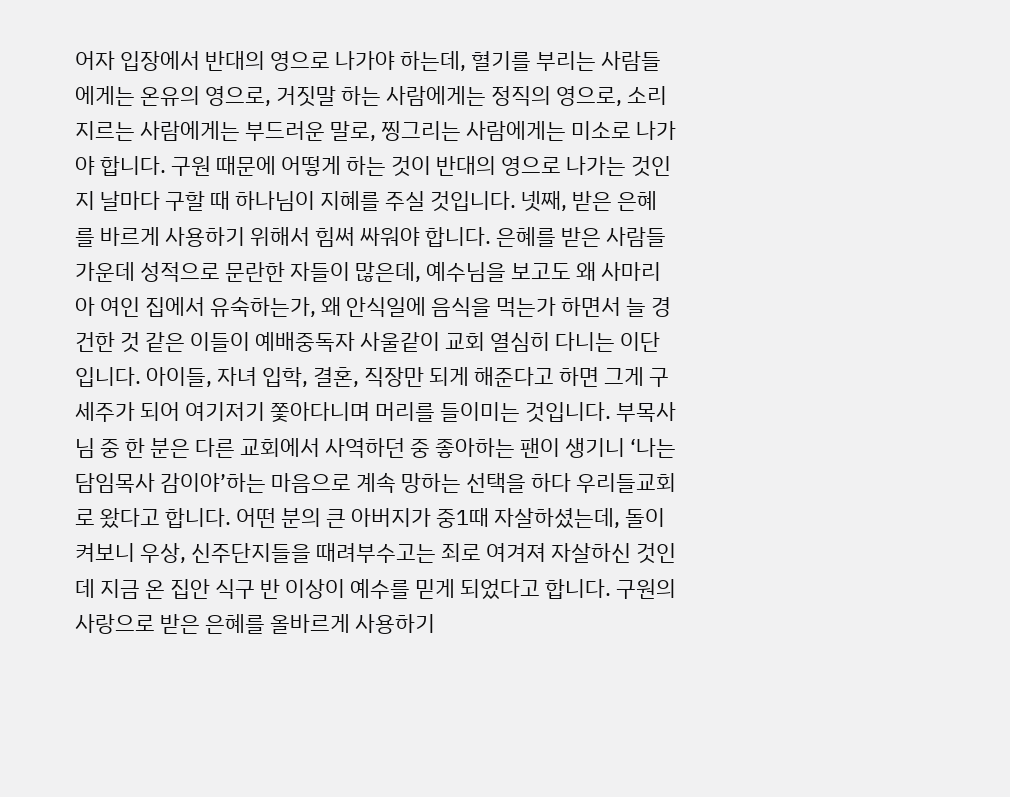어자 입장에서 반대의 영으로 나가야 하는데, 혈기를 부리는 사람들에게는 온유의 영으로, 거짓말 하는 사람에게는 정직의 영으로, 소리지르는 사람에게는 부드러운 말로, 찡그리는 사람에게는 미소로 나가야 합니다. 구원 때문에 어떻게 하는 것이 반대의 영으로 나가는 것인지 날마다 구할 때 하나님이 지혜를 주실 것입니다. 넷째, 받은 은혜를 바르게 사용하기 위해서 힘써 싸워야 합니다. 은혜를 받은 사람들 가운데 성적으로 문란한 자들이 많은데, 예수님을 보고도 왜 사마리아 여인 집에서 유숙하는가, 왜 안식일에 음식을 먹는가 하면서 늘 경건한 것 같은 이들이 예배중독자 사울같이 교회 열심히 다니는 이단입니다. 아이들, 자녀 입학, 결혼, 직장만 되게 해준다고 하면 그게 구세주가 되어 여기저기 쫓아다니며 머리를 들이미는 것입니다. 부목사님 중 한 분은 다른 교회에서 사역하던 중 좋아하는 팬이 생기니 ‘나는 담임목사 감이야’하는 마음으로 계속 망하는 선택을 하다 우리들교회로 왔다고 합니다. 어떤 분의 큰 아버지가 중1때 자살하셨는데, 돌이켜보니 우상, 신주단지들을 때려부수고는 죄로 여겨져 자살하신 것인데 지금 온 집안 식구 반 이상이 예수를 믿게 되었다고 합니다. 구원의 사랑으로 받은 은혜를 올바르게 사용하기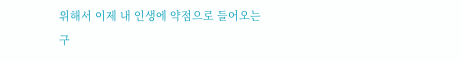위해서 이제 내 인생에 약점으로 들어오는 구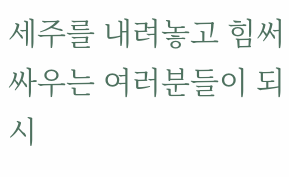세주를 내려놓고 힘써 싸우는 여러분들이 되시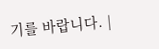기를 바랍니다. |